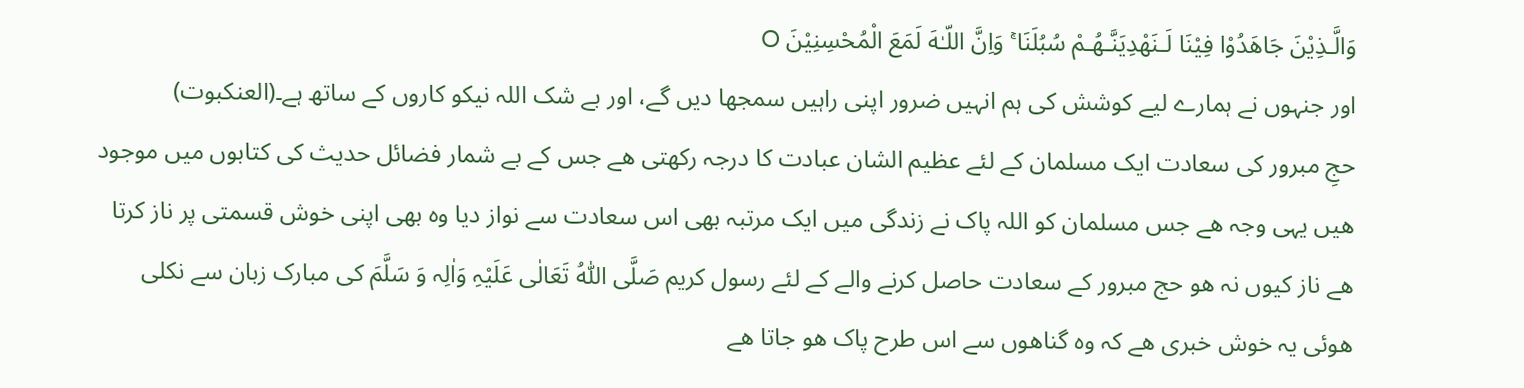وَالَّـذِيْنَ جَاهَدُوْا فِيْنَا لَـنَهْدِيَنَّـهُـمْ سُبُلَنَا ۚ وَاِنَّ اللّـٰهَ لَمَعَ الْمُحْسِنِيْنَ O
اور جنہوں نے ہمارے لیے کوشش کی ہم انہیں ضرور اپنی راہیں سمجھا دیں گے، اور بے شک اللہ نیکو کاروں کے ساتھ ہے۔(العنکبوت)
حجِ مبرور کی سعادت ایک مسلمان کے لئے عظیم الشان عبادت کا درجہ رکھتی ھے جس کے بے شمار فضائل حدیث کی کتابوں میں موجود ھیں یہی وجہ ھے جس مسلمان کو اللہ پاک نے زندگی میں ایک مرتبہ بھی اس سعادت سے نواز دیا وہ بھی اپنی خوش قسمتی پر ناز کرتا ھے ناز کیوں نہ ھو حج مبرور کے سعادت حاصل کرنے والے کے لئے رسول کریم صَلَّی اللّٰہُ تَعَالٰی عَلَیْہِ وَاٰلِہ وَ سَلَّمَ کی مبارک زبان سے نکلی ھوئی یہ خوش خبری ھے کہ وہ گناھوں سے اس طرح پاک ھو جاتا ھے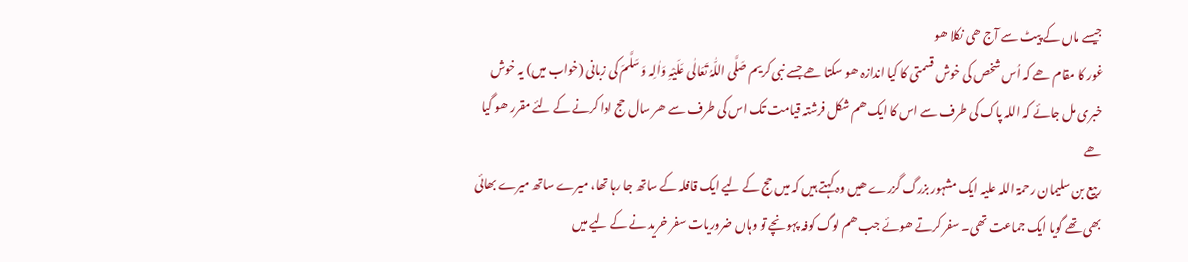جیسے ماں کے پیٹ سے آج ھی نکلا ھو
غور کا مقام ھے کہ اُس شخص کی خوش قسمتی کا کیا اندازہ ھو سکتا ھے جسے نبی کریم صَلَّی اللّٰہُ تَعَالٰی عَلَیْہِ وَاٰلِہ وَ سَلَّمَ کی زبانی (خواب میں) یہ خوش خبری مل جائے کہ اللہ پاک کی طرف سے اس کا ایک ھم شکل فرشتہ قیامت تک اس کی طرف سے ھر سال حج ادا کرنے کے لئے مقرر ھو گیا ھے
ربیع بن سلیمان رحمۃ اللہ علیہ ایک مشہور بزرگ گزرے ھیں وہ کہتے ہیں کہ میں حج کے لیے ایک قافلہ کے ساتھ جا رہا تھا، میرے ساتھ میرے بھائی بھی تھے گویا ایک جماعت تھی۔ سفر کرتے ھوئے جب ھم لوگ کوفہ پہونچے تو وہاں ضروریات سفر خرید نے کے لیے میں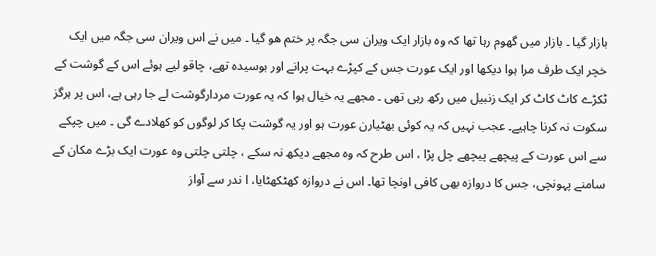بازار گیا ۔ بازار میں گھوم رہا تھا کہ وہ بازار ایک ویران سی جگہ پر ختم ھو گیا ۔ میں نے اس ویران سی جگہ میں ایک خچر ایک طرف مرا ہوا دیکھا اور ایک عورت جس کے کپڑے بہت پرانے اور بوسیدہ تھے، چاقو لیے ہوئے اس کے گوشت کے ٹکڑے کاٹ کاٹ کر ایک زنبیل میں رکھ رہی تھی ۔ مجھے یہ خیال ہوا کہ یہ عورت مردارگوشت لے جا رہی ہے، اس پر ہرگز سکوت نہ کرنا چاہیے۔ عجب نہیں کہ یہ کوئی بھٹیارن عورت ہو اور یہ گوشت پکا کر لوگوں کو کھلادے گی ۔ میں چپکے سے اس عورت کے پیچھے پیچھے چل پڑا ، اس طرح کہ وہ مجھے دیکھ نہ سکے ، چلتی چلتی وہ عورت ایک بڑے مکان کے سامنے پہونچی، جس کا دروازہ بھی کافی اونچا تھا۔ اس نے دروازہ کھٹکھٹایا، ا ندر سے آواز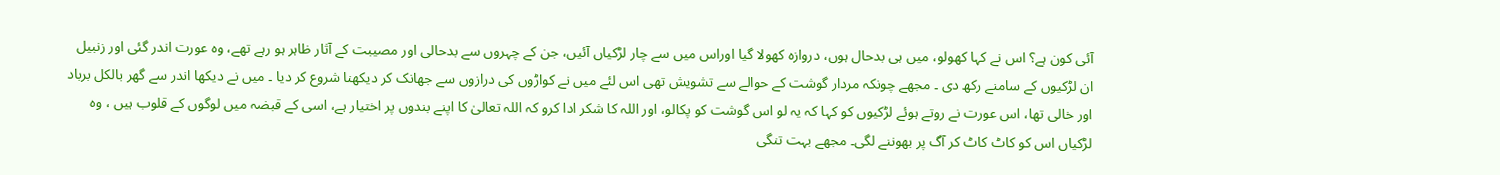آئی کون ہے؟ اس نے کہا کھولو، میں ہی بدحال ہوں، دروازہ کھولا گیا اوراس میں سے چار لڑکیاں آئیں، جن کے چہروں سے بدحالی اور مصیبت کے آثار ظاہر ہو رہے تھے، وہ عورت اندر گئی اور زنبیل ان لڑکیوں کے سامنے رکھ دی ۔ مجھے چونکہ مردار گوشت کے حوالے سے تشویش تھی اس لئے میں نے کواڑوں کی درازوں سے جھانک کر دیکھنا شروع کر دیا ۔ میں نے دیکھا اندر سے گھر بالکل برباد اور خالی تھا، اس عورت نے روتے ہوئے لڑکیوں کو کہا کہ یہ لو اس گوشت کو پکالو، اور اللہ کا شکر ادا کرو کہ اللہ تعالیٰ کا اپنے بندوں پر اختیار ہے، اسی کے قبضہ میں لوگوں کے قلوب ہیں ، وہ لڑکیاں اس کو کاٹ کاٹ کر آگ پر بھوننے لگی۔ مجھے بہت تنگی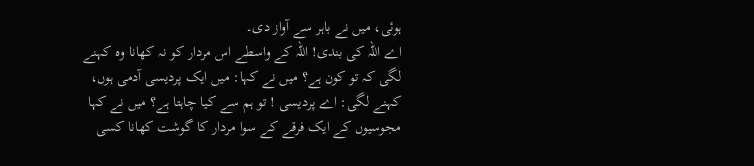ہوئی، میں نے باہر سے آواز دی۔
اے اللہ کی بندی! اللہ کے واسطے اس مردار کو نہ کھانا وہ کہنے لگی کہ تو کون ہے؟ میں نے کہا: میں ایک پردیسی آدمی ہوں، کہنے لگی: اے پردیسی ! تو ہم سے کیا چاہتا ہے؟ میں نے کہا مجوسیوں کے ایک فرقے کے سوا مردار کا گوشت کھانا کسی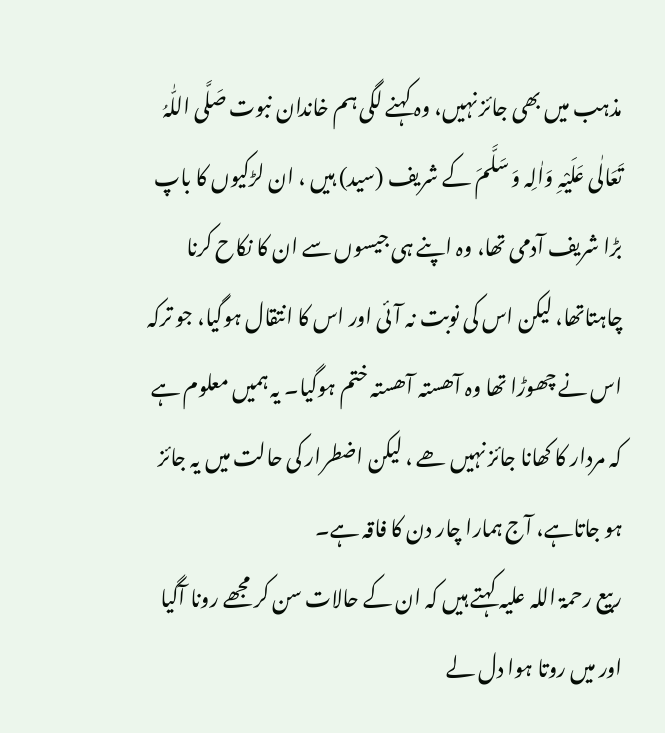مذہب میں بھی جائز نہیں، وہ کہنے لگی ہم خاندان نبوت صَلَّی اللّٰہُ تَعَالٰی عَلَیْہِ وَاٰلِہ وَ سَلَّمَ کے شریف (سید) ہیں ، ان لڑکیوں کا باپ بڑا شریف آدمی تھا، وہ اپنے ہی جیسوں سے ان کا نکاح کرنا چاہتاتھا، لیکن اس کی نوبت نہ آئی اور اس کا انتقال ہوگیا، جو ترکہ اس نے چھوڑا تھا وہ آھستہ آھستہ ختم ہوگیا۔ یہ ہمیں معلوم ہے کہ مردار کا کھانا جائز نہیں ھے ، لیکن اضطرار کی حالت میں یہ جائز ہو جاتاہے، آج ہمارا چار دن کا فاقہ ہے۔
ربیع رحمۃ اللہ علیہ کہتے ہیں کہ ان کے حالات سن کر مجھے رونا آگیا اور میں روتا ہوا دل لے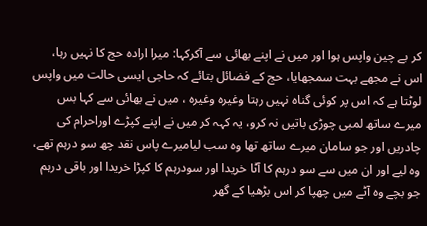کر بے چین واپس ہوا اور میں نے اپنے بھائی سے آکرکہا: میرا ارادہ حج کا نہیں رہا، اس نے مجھے بہت سمجھایا، حج کے فضائل بتائے کہ حاجی ایسی حالت میں واپس لوٹتا ہے کہ اس پر کوئی گناہ نہیں رہتا وغیرہ وغیرہ ، میں نے بھائی سے کہا بس میرے ساتھ لمبی چوڑی باتیں نہ کرو، یہ کہہ کر میں نے اپنے کپڑے اوراحرام کی چادریں اور جو سامان میرے ساتھ تھا وہ سب لیامیرے پاس نقد چھ سو درہم تھے، وہ لیے اور ان میں سے سو درہم کا آٹا خریدا اور سودرہم کا کپڑا خریدا اور باقی درہم جو بچے وہ آٹے میں چھپا کر اس بڑھیا کے گھر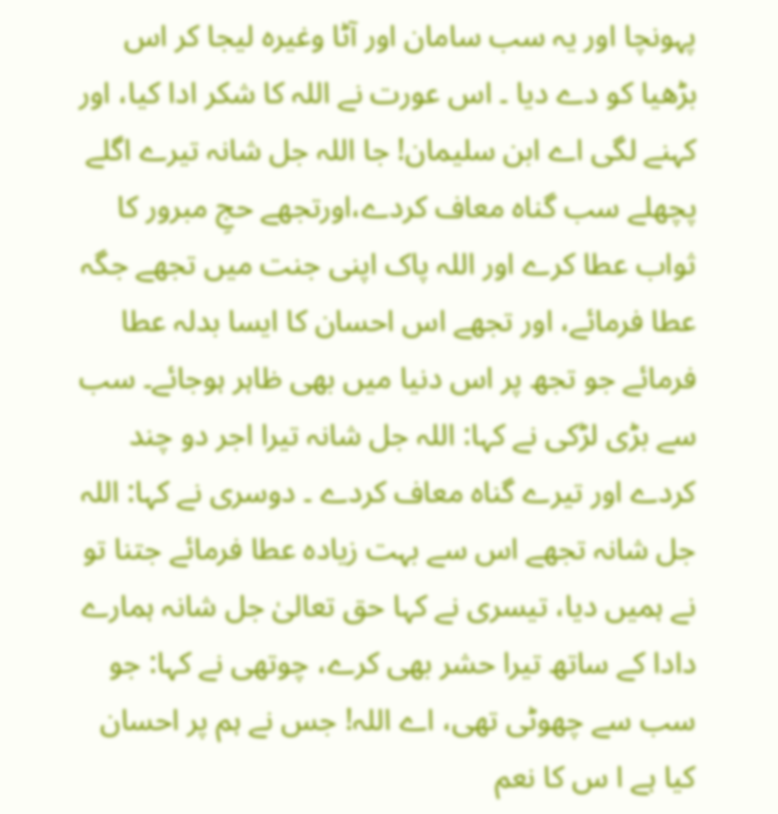پہونچا اور یہ سب سامان اور آٹا وغیرہ لیجا کر اس بڑھیا کو دے دیا ۔ اس عورت نے اللہ کا شکر ادا کیا، اور کہنے لگی اے ابن سلیمان! جا اللہ جل شانہ تیرے اگلے پچھلے سب گناہ معاف کردے،اورتجھے حجِ مبرور کا ثواب عطا کرے اور اللہ پاک اپنی جنت میں تجھے جگہ عطا فرمائے، اور تجھے اس احسان کا ایسا بدلہ عطا فرمائے جو تجھ پر اس دنیا میں بھی ظاہر ہوجائے۔ سب سے بڑی لڑکی نے کہا: اللہ جل شانہ تیرا اجر دو چند کردے اور تیرے گناہ معاف کردے ۔ دوسری نے کہا: اللہ جل شانہ تجھے اس سے بہت زیادہ عطا فرمائے جتنا تو نے ہمیں دیا، تیسری نے کہا حق تعالیٰ جل شانہ ہمارے دادا کے ساتھ تیرا حشر بھی کرے، چوتھی نے کہا: جو سب سے چھوٹی تھی، اے اللہ! جس نے ہم پر احسان کیا ہے ا س کا نعم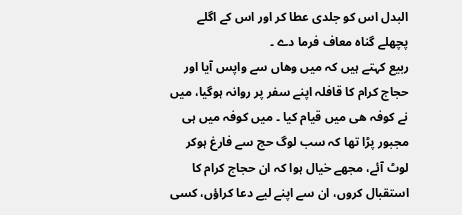البدل اس کو جلدی عطا کر اور اس کے اگلے پچھلے گناہ معاف فرما دے ۔
ربیع کہتے ہیں کہ میں وھاں سے واپس آیا اور حجاج کرام کا قافلہ اپنے سفر پر روانہ ہوگیا، میں نے کوفہ ھی میں قیام کیا ۔ میں کوفہ میں ہی مجبور پڑا تھا کہ سب لوگ حج سے فارغ ہوکر لوٹ آئے، مجھے خیال ہوا کہ ان حجاج کرام کا استقبال کروں، ان سے اپنے لیے دعا کراؤں، کسی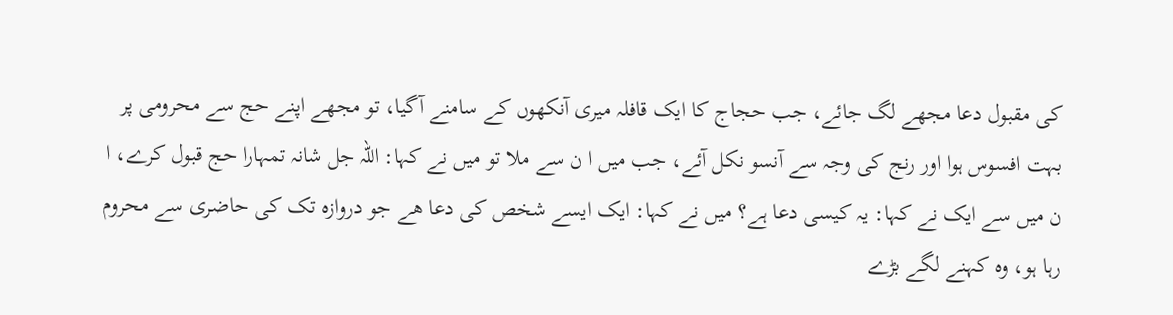کی مقبول دعا مجھے لگ جائے، جب حجاج کا ایک قافلہ میری آنکھوں کے سامنے آگیا، تو مجھے اپنے حج سے محرومی پر بہت افسوس ہوا اور رنج کی وجہ سے آنسو نکل آئے، جب میں ا ن سے ملا تو میں نے کہا: اللہ جل شانہ تمہارا حج قبول کرے، ا ن میں سے ایک نے کہا: یہ کیسی دعا ہے؟ میں نے کہا: ایک ایسے شخص کی دعا ھے جو دروازہ تک کی حاضری سے محروم رہا ہو، وہ کہنے لگے بڑے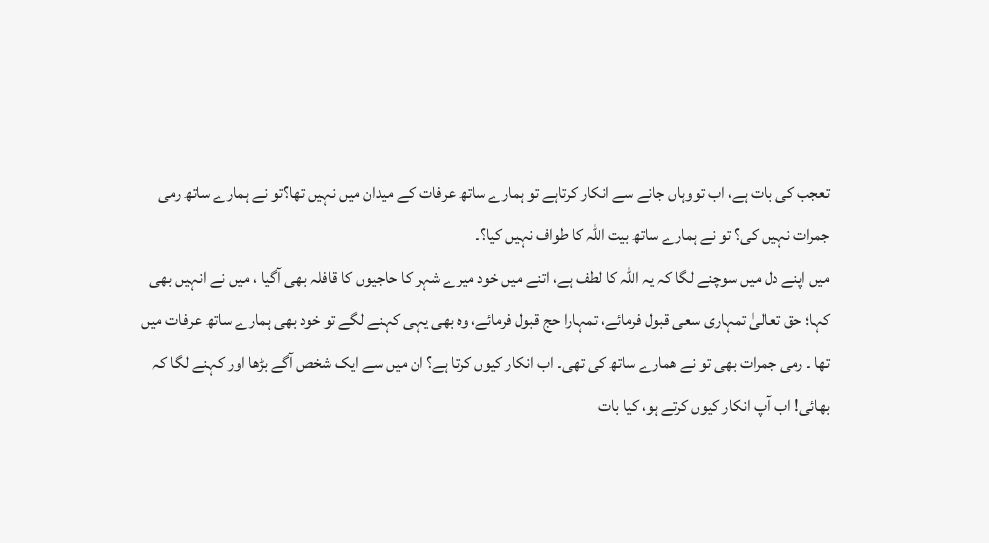تعجب کی بات ہے، اب تووہاں جانے سے انکار کرتاہے تو ہمارے ساتھ عرفات کے میدان میں نہیں تھا؟تو نے ہمارے ساتھ رمی جمرات نہیں کی؟ تو نے ہمارے ساتھ بیت اللہ کا طواف نہیں کیا؟۔
میں اپنے دل میں سوچنے لگا کہ یہ اللہ کا لطف ہے، اتنے میں خود میرے شہر کا حاجیوں کا قافلہ بھی آگیا ، میں نے انہیں بھی کہا؛ حق تعالیٰ تمہاری سعی قبول فرمائے، تمہارا حج قبول فرمائے، وہ بھی یہی کہنے لگے تو خود بھی ہمارے ساتھ عرفات میں تھا ۔ رمی جمرات بھی تو نے ھمارے ساتھ کی تھی۔ اب انکار کیوں کرتا ہے؟ ان میں سے ایک شخص آگے بڑھا اور کہنے لگا کہ بھائی! اب آپ انکار کیوں کرتے ہو، کیا بات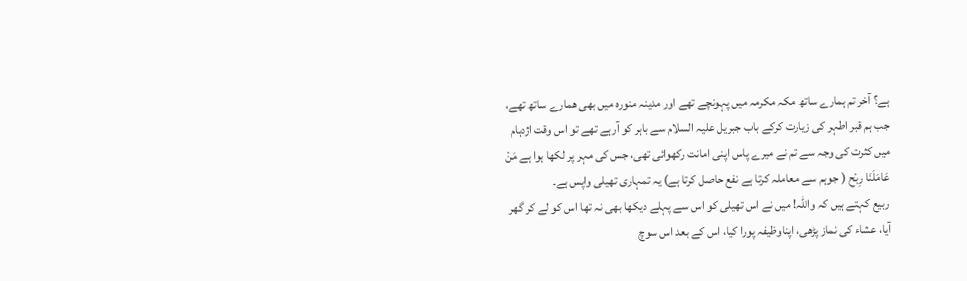ہے؟ آخر تم ہمارے ساتھ مکہ مکرمہ میں پہونچے تھے اور مدینہ منورہ میں بھی ھمارے ساتھ تھے، جب ہم قبر اطہر کی زیارت کرکے باب جبریل علیہ السلام سے باہر کو آرہے تھے تو اس وقت اژدہام میں کثرت کی وجہ سے تم نے میرے پاس اپنی امانت رکھوائی تھی، جس کی مہر پر لکھا ہوا ہے مَنْ عَامَلَنَا رِبْح ( جوہم سے معاملہ کرتا ہے نفع حاصل کرتا ہے) یہ تمہاری تھیلی واپس ہے۔
ربیع کہتے ہیں کہ واللہ! میں نے اس تھیلی کو اس سے پہلے دیکھا بھی نہ تھا اس کو لے کر گھر آیا، عشاء کی نماز پڑھی، اپناوظیفہ پورا کیا، اس کے بعد اس سوچ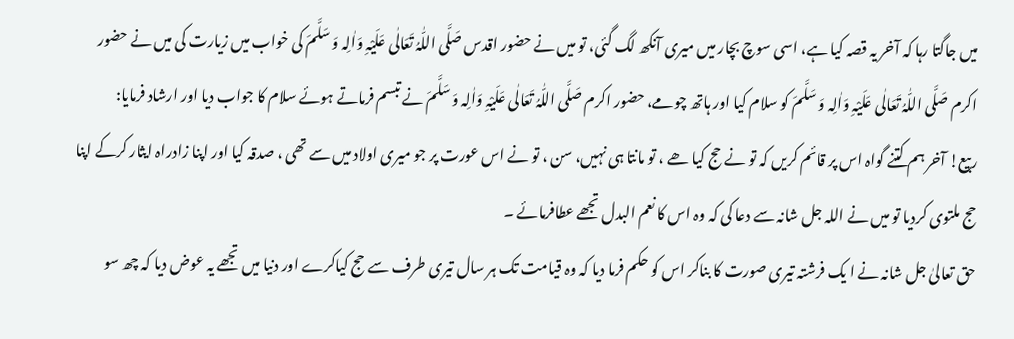میں جاگتا رہا کہ آخر یہ قصہ کیا ہے، اسی سوچ بچار میں میری آنکھ لگ گئی، تو میں نے حضور اقدس صَلَّی اللّٰہُ تَعَالٰی عَلَیْہِ وَاٰلِہ وَ سَلَّمَ کی خواب میں زیارت کی میں نے حضور اکرم صَلَّی اللّٰہُ تَعَالٰی عَلَیْہِ وَاٰلِہ وَ سَلَّمَ کو سلام کیا اور ہاتھ چومے، حضور اکرم صَلَّی اللّٰہُ تَعَالٰی عَلَیْہِ وَاٰلِہ وَ سَلَّمَ نے تبسم فرماتے ہوئے سلام کا جواب دیا اور ارشاد فرمایا:
ربیع! آخر ہم کتنے گواہ اس پر قائم کریں کہ تو نے حج کیا ھے ، تو مانتا ہی نہیں، سن ، تو نے اس عورت پر جو میری اولاد میں سے تھی ، صدقہ کیا اور اپنا زادراہ ایثار کرکے اپنا حج ملتوی کردیا تو میں نے اللہ جل شانہ سے دعا کی کہ وہ اس کا نعم البدل تجھے عطافرمائے ۔
حق تعالیٰ جل شانہ نے ا یک فرشتہ تیری صورت کا بناکر اس کو حکم فرما دیا کہ وہ قیامت تک ہر سال تیری طرف سے حج کیاکرے اور دنیا میں تجھے یہ عوض دیا کہ چھ سو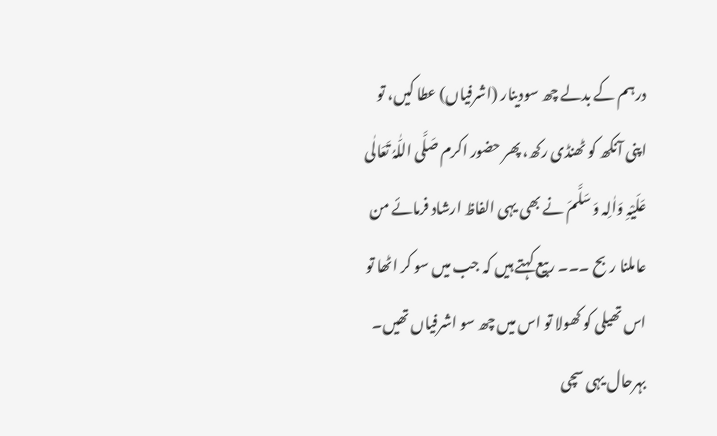درہم کے بدلے چھ سودینار (اشرفیاں) عطا کیں، تو اپنی آنکھ کو ٹھنڈی رکھ، پھر حضور اکرم صَلَّی اللّٰہُ تَعَالٰی عَلَیْہِ وَاٰلِہ وَ سَلَّمَ نے بھی یہی الفاظ ارشاد فرمائے من عاملنا ربح ۔۔۔ ربیع کہتے ہیں کہ جب میں سو کر اٹھا تو اس تھیلی کو کھولا تو اس میں چھ سو اشرفیاں تھیں۔
بہرحال یہی سچی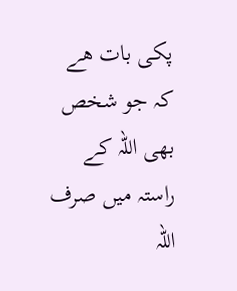پکی بات ھے کہ جو شخص بھی اللہ کے راستہ میں صرف اللہ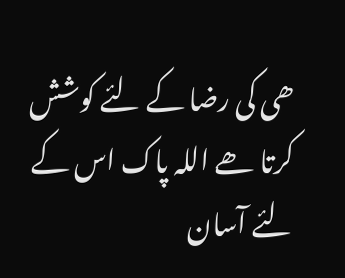ھی کی رضا کے لئے کوشش کرتا ھے اللہ پاک اس کے لئے آسان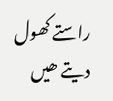راستے کھول دیتے ھیں